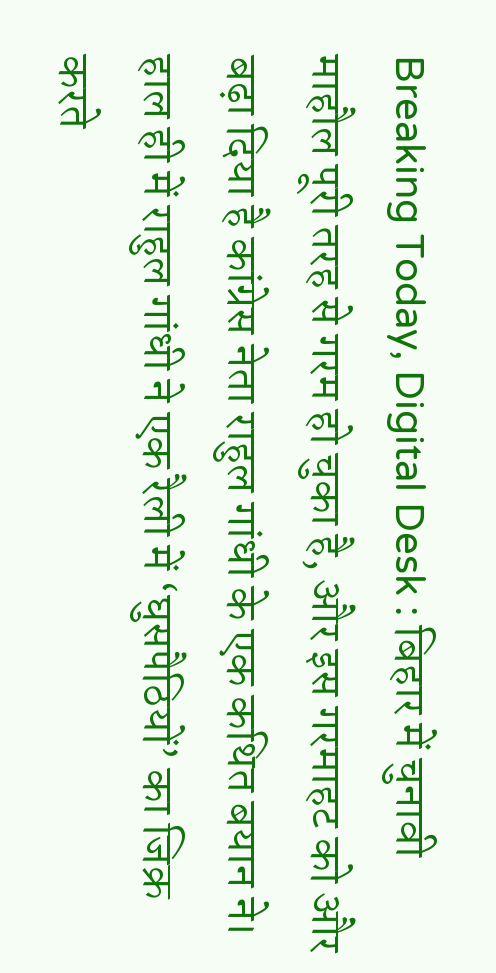Breaking Today, Digital Desk : बिहार में चुनावी माहौल पूरी तरह से गरम हो चुका है, और इस गरमाहट को और बढ़ा दिया है कांग्रेस नेता राहुल गांधी के एक कथित बयान ने। हाल ही में राहुल गांधी ने एक रैली में ‘घुसपैठियों’ का जिक्र करते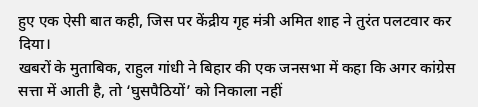हुए एक ऐसी बात कही, जिस पर केंद्रीय गृह मंत्री अमित शाह ने तुरंत पलटवार कर दिया।
खबरों के मुताबिक, राहुल गांधी ने बिहार की एक जनसभा में कहा कि अगर कांग्रेस सत्ता में आती है, तो ‘घुसपैठियों’ को निकाला नहीं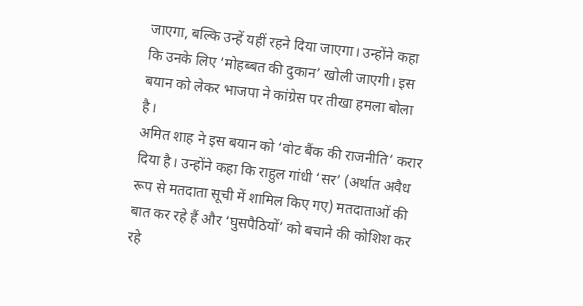जाएगा, बल्कि उन्हें यहीं रहने दिया जाएगा। उन्होंने कहा कि उनके लिए ‘मोहब्बत की दुकान’ खोली जाएगी। इस बयान को लेकर भाजपा ने कांग्रेस पर तीखा हमला बोला है।
अमित शाह ने इस बयान को ‘वोट बैंक की राजनीति’ करार दिया है। उन्होंने कहा कि राहुल गांधी ‘सर’ (अर्थात अवैध रूप से मतदाता सूची में शामिल किए गए) मतदाताओं की बात कर रहे हैं और ‘घुसपैठियों’ को बचाने की कोशिश कर रहे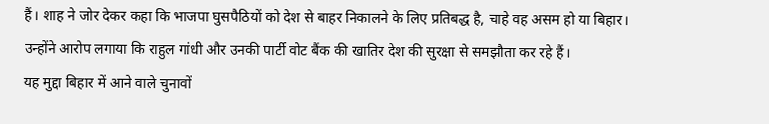हैं। शाह ने जोर देकर कहा कि भाजपा घुसपैठियों को देश से बाहर निकालने के लिए प्रतिबद्ध है, चाहे वह असम हो या बिहार। उन्होंने आरोप लगाया कि राहुल गांधी और उनकी पार्टी वोट बैंक की खातिर देश की सुरक्षा से समझौता कर रहे हैं।
यह मुद्दा बिहार में आने वाले चुनावों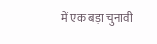में एक बड़ा चुनावी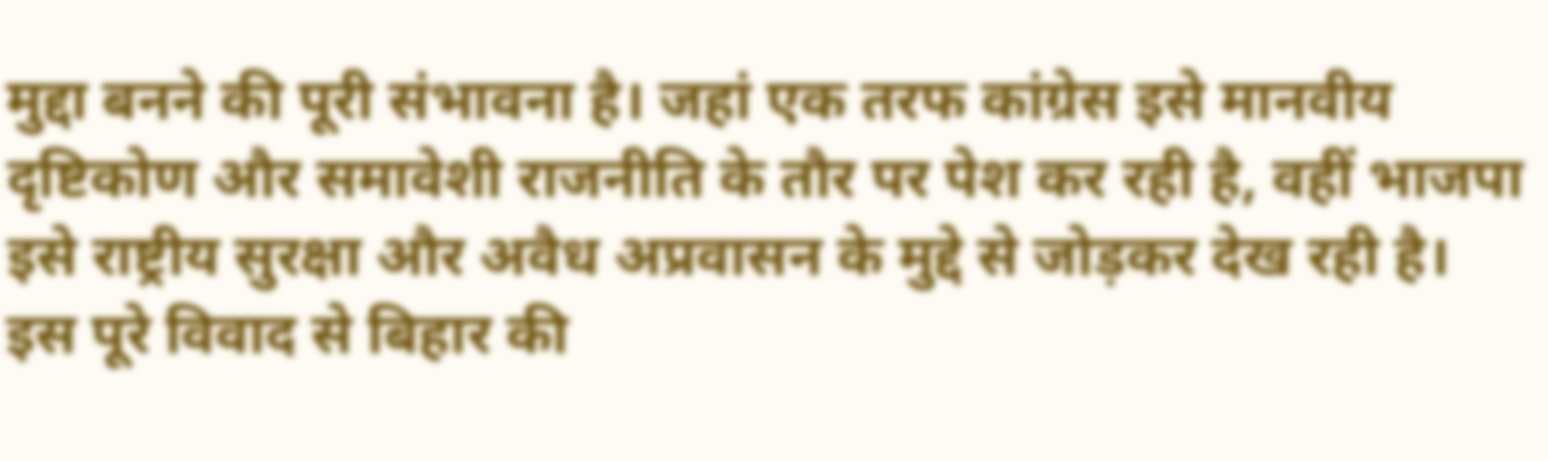मुद्दा बनने की पूरी संभावना है। जहां एक तरफ कांग्रेस इसे मानवीय दृष्टिकोण और समावेशी राजनीति के तौर पर पेश कर रही है, वहीं भाजपा इसे राष्ट्रीय सुरक्षा और अवैध अप्रवासन के मुद्दे से जोड़कर देख रही है।
इस पूरे विवाद से बिहार की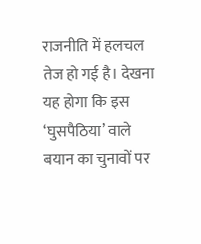राजनीति में हलचल तेज हो गई है। देखना यह होगा कि इस ‘घुसपैठिया’ वाले बयान का चुनावों पर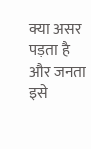क्या असर पड़ता है और जनता इसे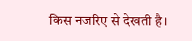किस नजरिए से देखती है।